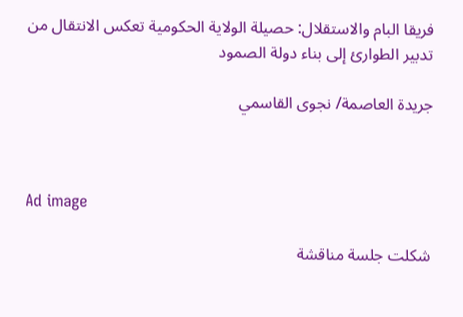فريقا البام والاستقلال: حصيلة الولاية الحكومية تعكس الانتقال من تدبير الطوارئ إلى بناء دولة الصمود

جريدة العاصمة/ نجوى القاسمي



Ad image

شكلت جلسة مناقشة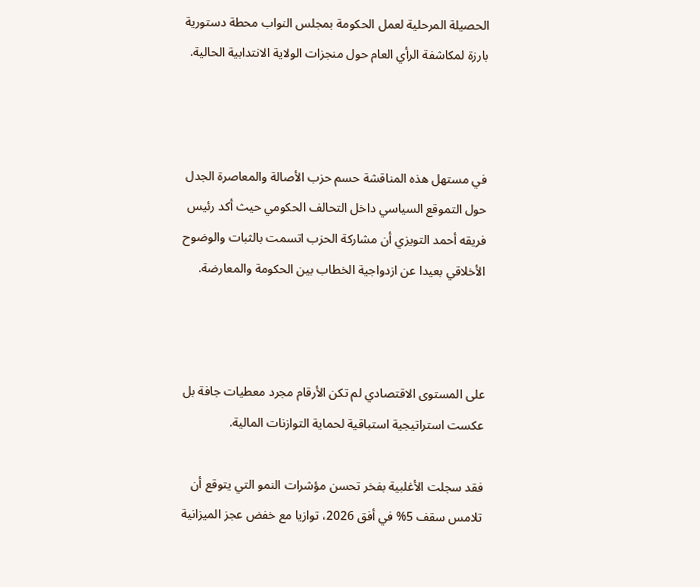الحصيلة المرحلية لعمل الحكومة بمجلس النواب محطة دستورية بارزة لمكاشفة الرأي العام حول منجزات الولاية الانتدابية الحالية.



في مستهل هذه المناقشة حسم حزب الأصالة والمعاصرة الجدل حول التموقع السياسي داخل التحالف الحكومي حيث أكد رئيس فريقه أحمد التويزي أن مشاركة الحزب اتسمت بالثبات والوضوح الأخلاقي بعيدا عن ازدواجية الخطاب بين الحكومة والمعارضة.



على المستوى الاقتصادي لم تكن الأرقام مجرد معطيات جافة بل عكست استراتيجية استباقية لحماية التوازنات المالية.

فقد سجلت الأغلبية بفخر تحسن مؤشرات النمو التي يتوقع أن تلامس سقف 5% في أفق 2026، توازيا مع خفض عجز الميزانية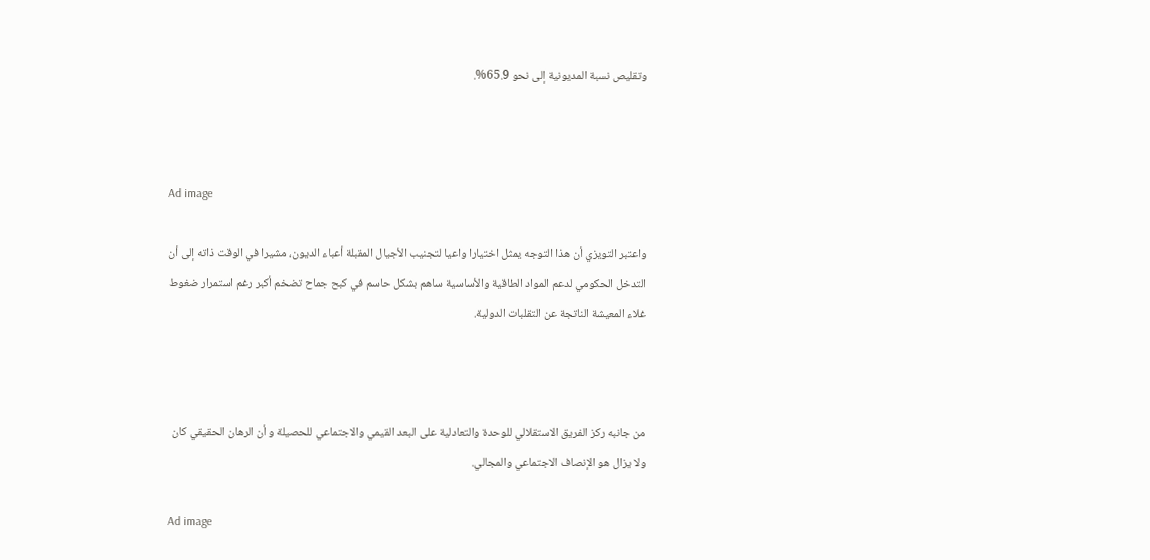وتقليص نسبة المديونية إلى نحو 65.9%.



Ad image

واعتبر التويزي أن هذا التوجه يمثل اختيارا واعيا لتجنيب الأجيال المقبلة أعباء الديون، مشيرا في الوقت ذاته إلى أن التدخل الحكومي لدعم المواد الطاقية والأساسية ساهم بشكل حاسم في كبح جماح تضخم أكبر رغم استمرار ضغوط غلاء المعيشة الناتجة عن التقلبات الدولية.



من جانبه ركز الفريق الاستقلالي للوحدة والتعادلية على البعد القيمي والاجتماعي للحصيلة و أن الرهان الحقيقي كان ولا يزال هو الإنصاف الاجتماعي والمجالي.

Ad image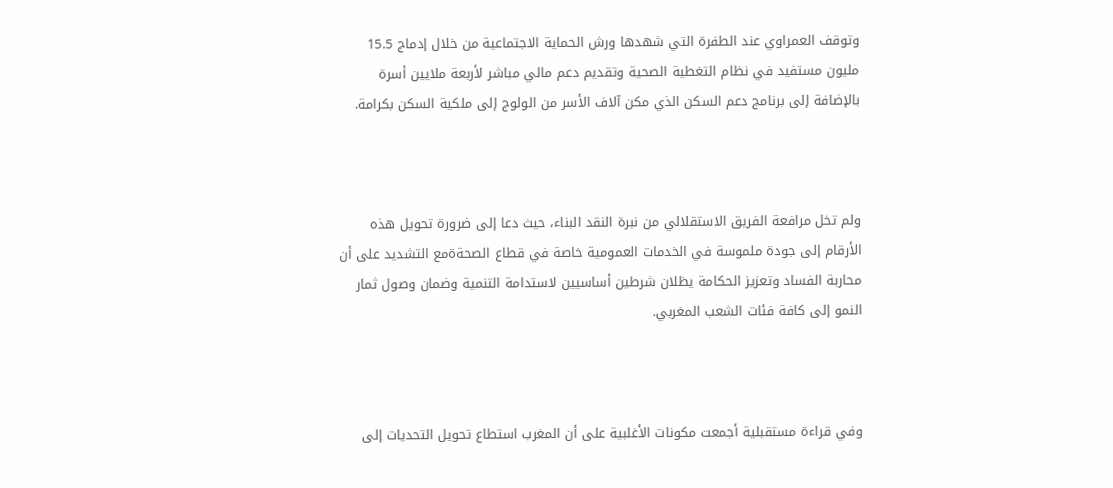وتوقف العمراوي عند الطفرة التي شهدها ورش الحماية الاجتماعية من خلال إدماج 15.5 مليون مستفيد في نظام التغطية الصحية وتقديم دعم مالي مباشر لأربعة ملايين أسرة بالإضافة إلى برنامج دعم السكن الذي مكن آلاف الأسر من الولوج إلى ملكية السكن بكرامة.



ولم تخل مرافعة الفريق الاستقلالي من نبرة النقد البناء، حيث دعا إلى ضرورة تحويل هذه الأرقام إلى جودة ملموسة في الخدمات العمومية خاصة في قطاع الصحةةمع التشديد على أن محاربة الفساد وتعزيز الحكامة يظلان شرطين أساسيين لاستدامة التنمية وضمان وصول ثمار النمو إلى كافة فئات الشعب المغربي.



وفي قراءة مستقبلية أجمعت مكونات الأغلبية على أن المغرب استطاع تحويل التحديات إلى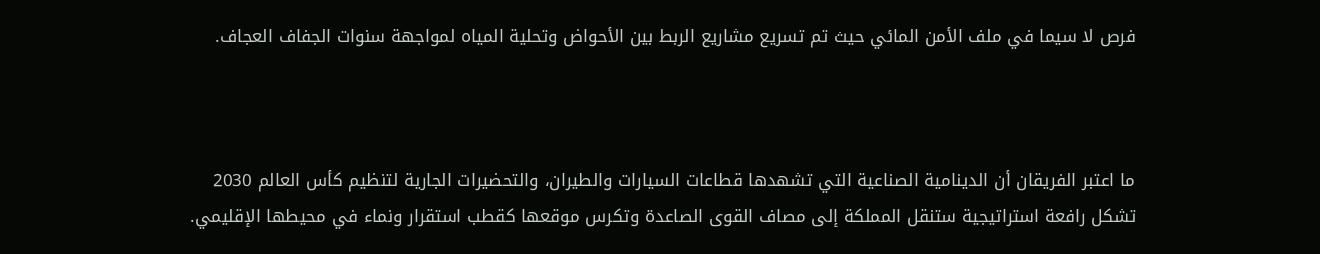فرص لا سيما في ملف الأمن المائي حيث تم تسريع مشاريع الربط بين الأحواض وتحلية المياه لمواجهة سنوات الجفاف العجاف.



ما اعتبر الفريقان أن الدينامية الصناعية التي تشهدها قطاعات السيارات والطيران، والتحضيرات الجارية لتنظيم كأس العالم 2030 تشكل رافعة استراتيجية ستنقل المملكة إلى مصاف القوى الصاعدة وتكرس موقعها كقطب استقرار ونماء في محيطها الإقليمي.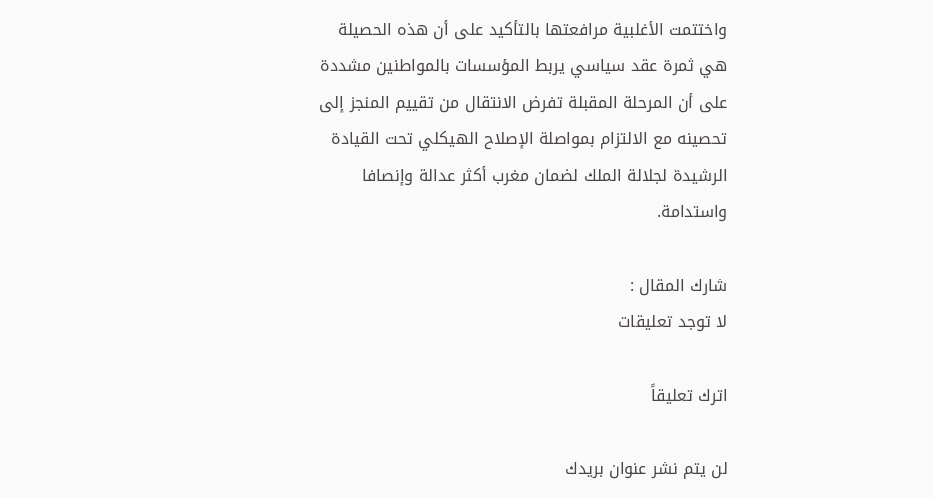واختتمت الأغلبية مرافعتها بالتأكيد على أن هذه الحصيلة هي ثمرة عقد سياسي يربط المؤسسات بالمواطنين مشددة على أن المرحلة المقبلة تفرض الانتقال من تقييم المنجز إلى تحصينه مع الالتزام بمواصلة الإصلاح الهيكلي تحت القيادة الرشيدة لجلالة الملك لضمان مغرب أكثر عدالة وإنصافا واستدامة.

شارك المقال :
لا توجد تعليقات

اترك تعليقاً

لن يتم نشر عنوان بريدك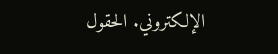الإلكتروني. الحقول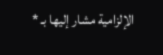الإلزامية مشار إليها بـ *